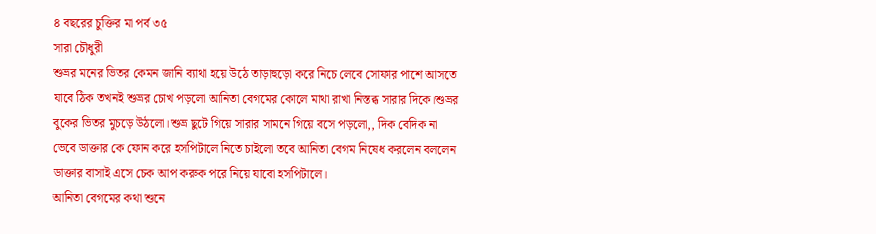৪ বছরের চুক্তির মা পর্ব ৩৫
সারা চৌধুরী
শুভ্রর মনের ভিতর কেমন জানি ব্যাথা হয়ে উঠে তাড়াহুড়ো করে নিচে লেবে সোফার পাশে আসতে যাবে ঠিক তখনই শুভ্রর চোখ পড়লো আনিতা বেগমের কোলে মাথা রাখা নিস্তব্ধ সারার দিকে।শুভ্রর বুকের ভিতর মুচড়ে উঠলো।শুভ্র ছুটে গিয়ে সারার সামনে গিয়ে বসে পড়লো,, দিক বেদিক না ভেবে ডাক্তার কে ফোন করে হসপিটালে নিতে চাইলো তবে আনিতা বেগম নিষেধ করলেন বললেন ডাক্তার বাসাই এসে চেক আপ করুক পরে নিয়ে যাবো হসপিটালে।
আনিতা বেগমের কথা শুনে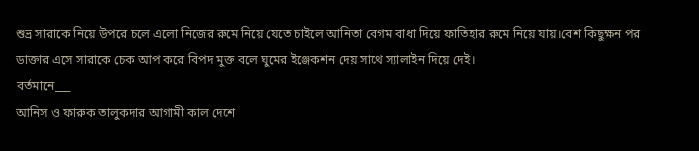শুভ্র সারাকে নিয়ে উপরে চলে এলো নিজের রুমে নিয়ে যেতে চাইলে আনিতা বেগম বাধা দিয়ে ফাতিহার রুমে নিয়ে যায়।বেশ কিছুক্ষন পর ডাক্তার এসে সারাকে চেক আপ করে বিপদ মুক্ত বলে ঘুমের ইঞ্জেকশন দেয় সাথে স্যালাইন দিয়ে দেই।
বর্তমানে___
আনিস ও ফারুক তালুকদার আগামী কাল দেশে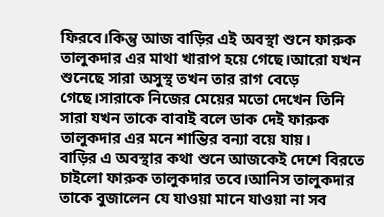ফিরবে।কিন্তু আজ বাড়ির এই অবস্থা শুনে ফারুক তালুকদার এর মাথা খারাপ হয়ে গেছে।আরো যখন শুনেছে সারা অসুস্থ তখন তার রাগ বেড়ে গেছে।সারাকে নিজের মেয়ের মতো দেখেন তিনি সারা যখন তাকে বাবাই বলে ডাক দেই ফারুক তালুকদার এর মনে শান্তির বন্যা বয়ে যায়।
বাড়ির এ অবস্থার কথা শুনে আজকেই দেশে বিরতে চাইলো ফারুক তালুকদার তবে।আনিস তালুকদার তাকে বুজালেন যে যাওয়া মানে যাওয়া না সব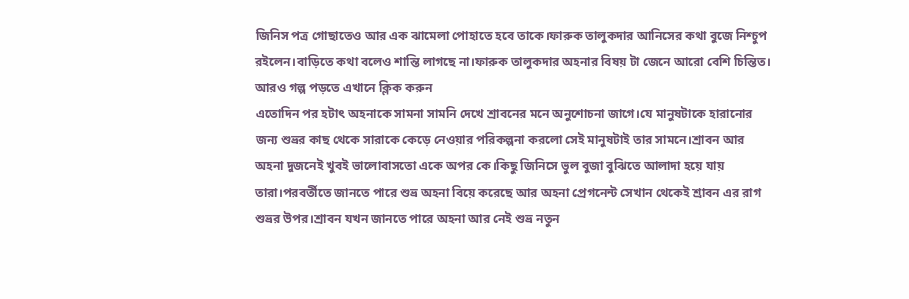জিনিস পত্র গোছাতেও আর এক ঝামেলা পোহাতে হবে তাকে।ফারুক তালুকদার আনিসের কথা বুজে নিশ্চুপ রইলেন।বাড়িতে কথা বলেও শান্তি লাগছে না।ফারুক তালুকদার অহনার বিষয় টা জেনে আরো বেশি চিন্তিত।
আরও গল্প পড়তে এখানে ক্লিক করুন
এতোদিন পর হটাৎ অহনাকে সামনা সামনি দেখে শ্রাবনের মনে অনুশোচনা জাগে।যে মানুষটাকে হারানোর জন্য শুভ্রর কাছ থেকে সারাকে কেড়ে নেওয়ার পরিকল্পনা করলো সেই মানুষটাই তার সামনে।শ্রাবন আর অহনা দুজনেই খুবই ভালোবাসতো একে অপর কে।কিছু জিনিসে ভুল বুজা বুঝিতে আলাদা হয়ে যায় তারা।পরবর্তীতে জানতে পারে শুভ্র অহনা বিয়ে করেছে আর অহনা প্রেগনেন্ট সেখান থেকেই শ্রাবন এর রাগ শুভ্রর উপর।শ্রাবন যখন জানতে পারে অহনা আর নেই শুভ্র নতুন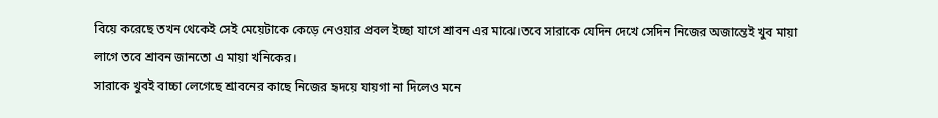বিয়ে করেছে তখন থেকেই সেই মেয়েটাকে কেড়ে নেওয়ার প্রবল ইচ্ছা যাগে শ্রাবন এর মাঝে।তবে সারাকে যেদিন দেখে সেদিন নিজের অজান্তেই খুব মায়া লাগে তবে শ্রাবন জানতো এ মায়া খনিকের।
সারাকে খুবই বাচ্চা লেগেছে শ্রাবনের কাছে নিজের হৃদয়ে যায়গা না দিলেও মনে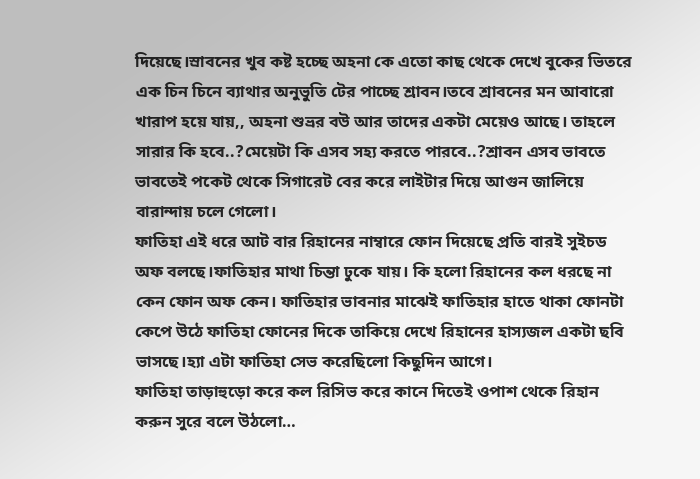দিয়েছে।স্রাবনের খুব কষ্ট হচ্ছে অহনা কে এতো কাছ থেকে দেখে বুকের ভিতরে এক চিন চিনে ব্যাথার অনুভুতি টের পাচ্ছে শ্রাবন।তবে শ্রাবনের মন আবারো খারাপ হয়ে যায়,, অহনা শুভ্রর বউ আর তাদের একটা মেয়েও আছে। তাহলে সারার কি হবে..?মেয়েটা কি এসব সহ্য করতে পারবে..?শ্রাবন এসব ভাবতে ভাবতেই পকেট থেকে সিগারেট বের করে লাইটার দিয়ে আগুন জালিয়ে বারান্দায় চলে গেলো।
ফাতিহা এই ধরে আট বার রিহানের নাম্বারে ফোন দিয়েছে প্রতি বারই সুইচড অফ বলছে।ফাতিহার মাথা চিন্তা ঢুকে যায়। কি হলো রিহানের কল ধরছে না কেন ফোন অফ কেন। ফাতিহার ভাবনার মাঝেই ফাতিহার হাতে থাকা ফোনটা কেপে উঠে ফাতিহা ফোনের দিকে তাকিয়ে দেখে রিহানের হাস্যজল একটা ছবি ভাসছে।হ্যা এটা ফাতিহা সেভ করেছিলো কিছুদিন আগে।
ফাতিহা তাড়াহুড়ো করে কল রিসিভ করে কানে দিতেই ওপাশ থেকে রিহান করুন সুরে বলে উঠলো…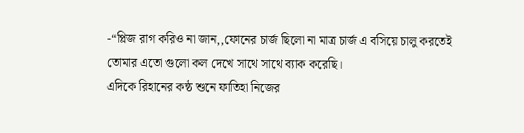-“প্লিজ রাগ করিও না জান,,ফোনের চার্জ ছিলো না মাত্র চার্জ এ বসিয়ে চালু করতেই তোমার এতো গুলো কল দেখে সাথে সাথে ব্যাক করেছি।
এদিকে রিহানের কন্ঠ শুনে ফাতিহা নিজের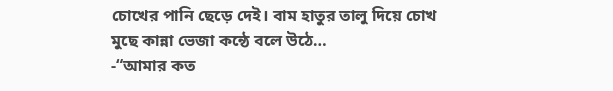চোখের পানি ছেড়ে দেই। বাম হাতুর তালু দিয়ে চোখ মুছে কান্না ভেজা কন্ঠে বলে উঠে…
-“আমার কত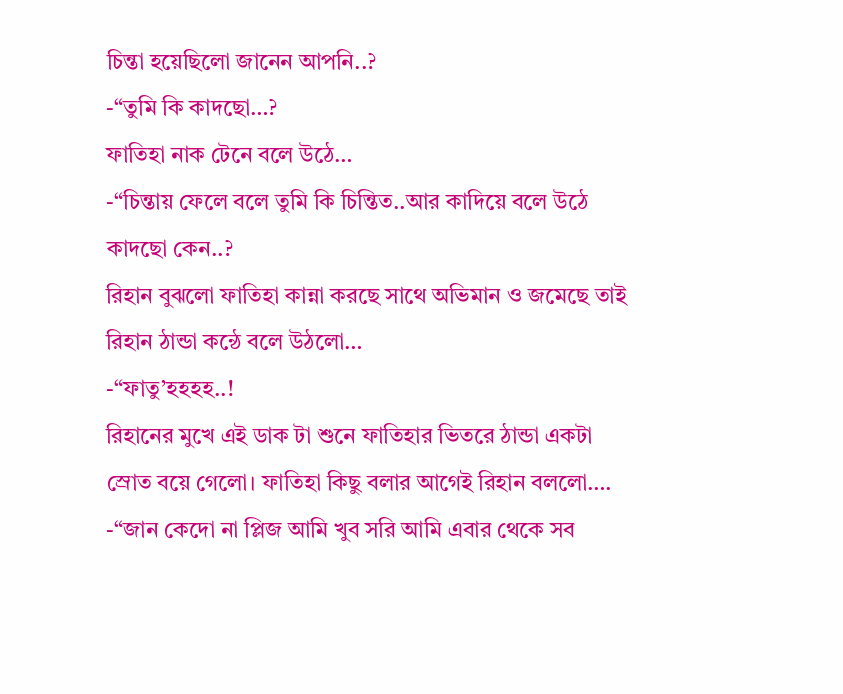চিন্তা হয়েছিলো জানেন আপনি..?
-“তুমি কি কাদছো…?
ফাতিহা নাক টেনে বলে উঠে…
-“চিন্তায় ফেলে বলে তুমি কি চিন্তিত..আর কাদিয়ে বলে উঠে কাদছো কেন..?
রিহান বুঝলো ফাতিহা কান্না করছে সাথে অভিমান ও জমেছে তাই রিহান ঠান্ডা কন্ঠে বলে উঠলো…
-“ফাতু’হহহহ..!
রিহানের মুখে এই ডাক টা শুনে ফাতিহার ভিতরে ঠান্ডা একটা স্রোত বয়ে গেলো। ফাতিহা কিছু বলার আগেই রিহান বললো….
-“জান কেদো না প্লিজ আমি খুব সরি আমি এবার থেকে সব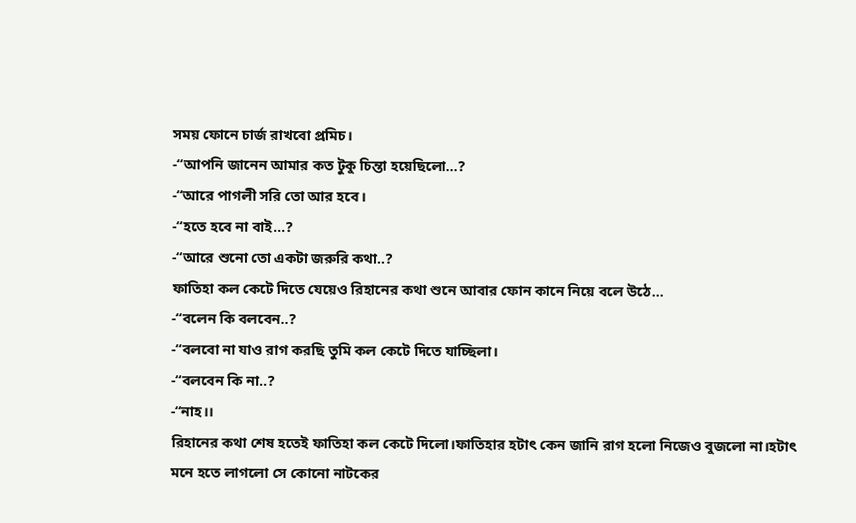সময় ফোনে চার্জ রাখবো প্রমিচ।
-“আপনি জানেন আমার কত টুকু চিন্তা হয়েছিলো…?
-“আরে পাগলী সরি তো আর হবে।
-“হতে হবে না বাই…?
-“আরে শুনো তো একটা জরুরি কথা..?
ফাতিহা কল কেটে দিতে যেয়েও রিহানের কথা শুনে আবার ফোন কানে নিয়ে বলে উঠে…
-“বলেন কি বলবেন..?
-“বলবো না যাও রাগ করছি তুমি কল কেটে দিতে যাচ্ছিলা।
-“বলবেন কি না..?
-“নাহ।।
রিহানের কথা শেষ হতেই ফাতিহা কল কেটে দিলো।ফাতিহার হটাৎ কেন জানি রাগ হলো নিজেও বুজলো না।হটাৎ মনে হতে লাগলো সে কোনো নাটকের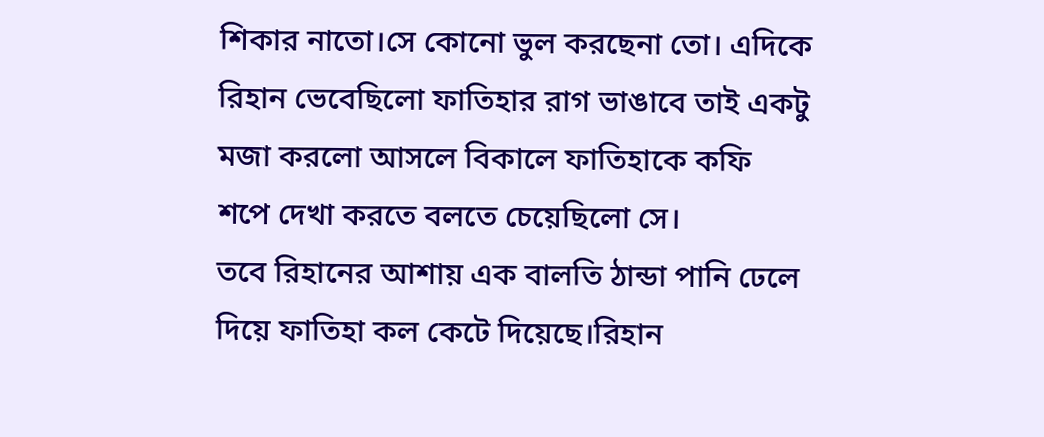শিকার নাতো।সে কোনো ভুল করছেনা তো। এদিকে রিহান ভেবেছিলো ফাতিহার রাগ ভাঙাবে তাই একটু মজা করলো আসলে বিকালে ফাতিহাকে কফি শপে দেখা করতে বলতে চেয়েছিলো সে।
তবে রিহানের আশায় এক বালতি ঠান্ডা পানি ঢেলে দিয়ে ফাতিহা কল কেটে দিয়েছে।রিহান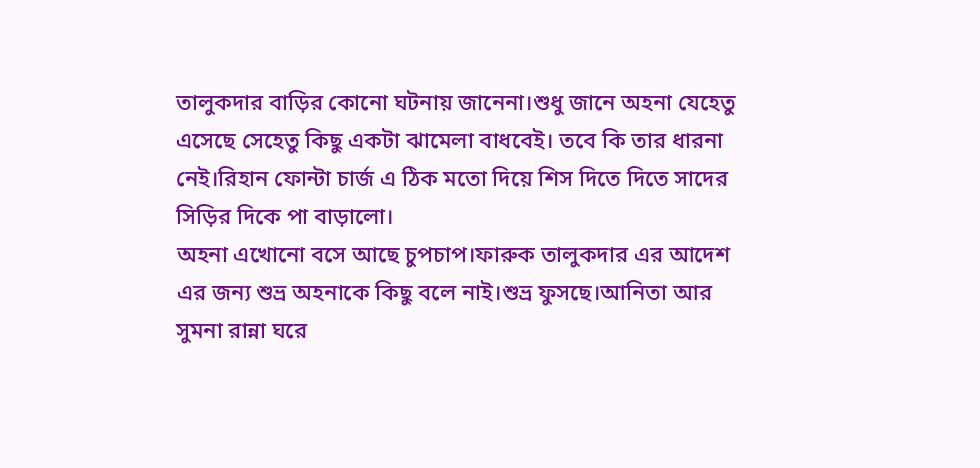তালুকদার বাড়ির কোনো ঘটনায় জানেনা।শুধু জানে অহনা যেহেতু এসেছে সেহেতু কিছু একটা ঝামেলা বাধবেই। তবে কি তার ধারনা নেই।রিহান ফোন্টা চার্জ এ ঠিক মতো দিয়ে শিস দিতে দিতে সাদের সিড়ির দিকে পা বাড়ালো।
অহনা এখোনো বসে আছে চুপচাপ।ফারুক তালুকদার এর আদেশ এর জন্য শুভ্র অহনাকে কিছু বলে নাই।শুভ্র ফুসছে।আনিতা আর সুমনা রান্না ঘরে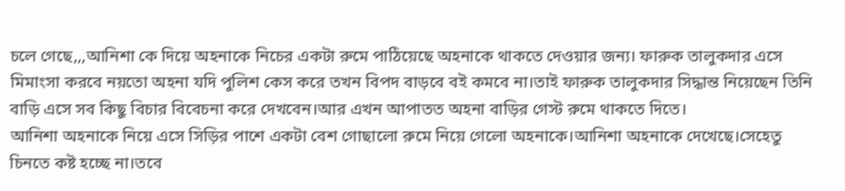চলে গেছে,,,আনিশা কে দিয়ে অহনাকে নিচের একটা রুমে পাঠিয়েছে অহনাকে থাকতে দেওয়ার জন্য। ফারুক তালুকদার এসে মিমাংসা করবে নয়তো অহনা যদি পুলিশ কেস করে তখন বিপদ বাড়বে বই কমবে না।তাই ফারুক তালুকদার সিদ্ধান্ত নিয়েছেন তিনি বাড়ি এসে সব কিছু বিচার বিবেচনা করে দেখবেন।আর এখন আপাতত অহনা বাড়ির গেস্ট রুমে থাকতে দিতে।
আনিশা অহনাকে নিয়ে এসে সিড়ির পাশে একটা বেশ গোছালো রুমে নিয়ে গেলো অহনাকে।আনিশা অহনাকে দেখেছে।সেহেতু চিনতে কষ্ট হচ্ছে না।তবে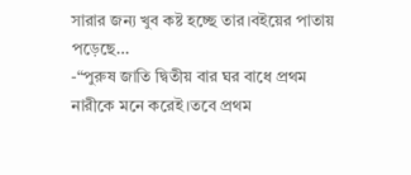সারার জন্য খুব কষ্ট হচ্ছে তার।বইয়ের পাতায় পড়েছে…
-“পুরুষ জাতি দ্বিতীয় বার ঘর বাধে প্রথম নারীকে মনে করেই।তবে প্রথম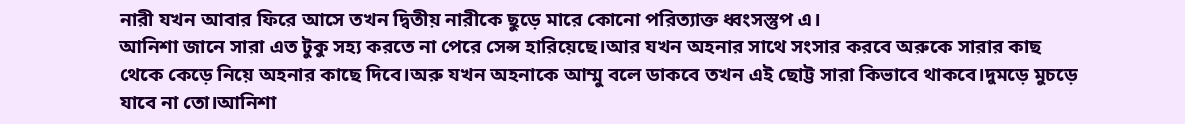নারী যখন আবার ফিরে আসে তখন দ্বিতীয় নারীকে ছুড়ে মারে কোনো পরিত্যাক্ত ধ্বংসস্তুপ এ।
আনিশা জানে সারা এত টুকু সহ্য করতে না পেরে সেন্স হারিয়েছে।আর যখন অহনার সাথে সংসার করবে অরুকে সারার কাছ থেকে কেড়ে নিয়ে অহনার কাছে দিবে।অরু যখন অহনাকে আম্মু বলে ডাকবে তখন এই ছোট্ট সারা কিভাবে থাকবে।দুমড়ে মুচড়ে যাবে না তো।আনিশা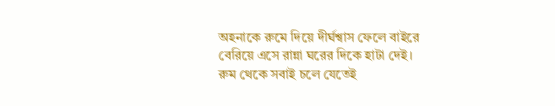অহনাকে রুমে দিয়ে দীর্ঘশ্বাস ফেলে বাইরে বেরিয়ে এসে রান্না ঘরের দিকে হাটা দেই।
রুম থেকে সবাই চলে যেতেই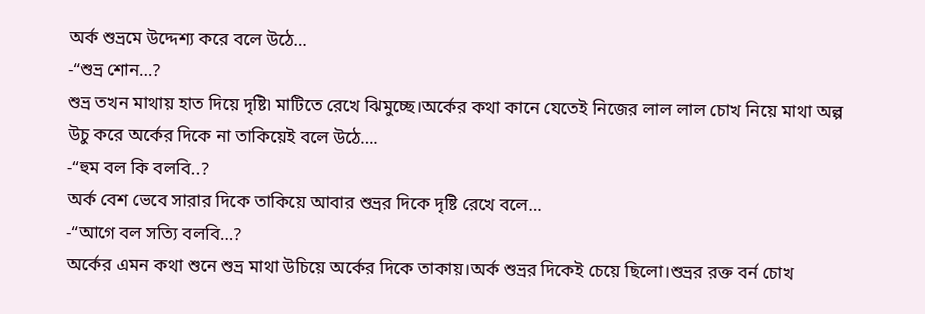অর্ক শুভ্রমে উদ্দেশ্য করে বলে উঠে…
-“শুভ্র শোন…?
শুভ্র তখন মাথায় হাত দিয়ে দৃষ্টি৷ মাটিতে রেখে ঝিমুচ্ছে।অর্কের কথা কানে যেতেই নিজের লাল লাল চোখ নিয়ে মাথা অল্প উচু করে অর্কের দিকে না তাকিয়েই বলে উঠে….
-“হুম বল কি বলবি..?
অর্ক বেশ ভেবে সারার দিকে তাকিয়ে আবার শুভ্রর দিকে দৃষ্টি রেখে বলে…
-“আগে বল সত্যি বলবি…?
অর্কের এমন কথা শুনে শুভ্র মাথা উচিয়ে অর্কের দিকে তাকায়।অর্ক শুভ্রর দিকেই চেয়ে ছিলো।শুভ্রর রক্ত বর্ন চোখ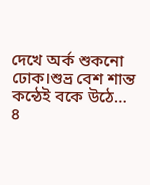দেখে অর্ক শুকনো ঢোক।শুভ্র বেশ শান্ত কন্ঠেই বকে উঠে…
৪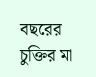বছরের চুক্তির মা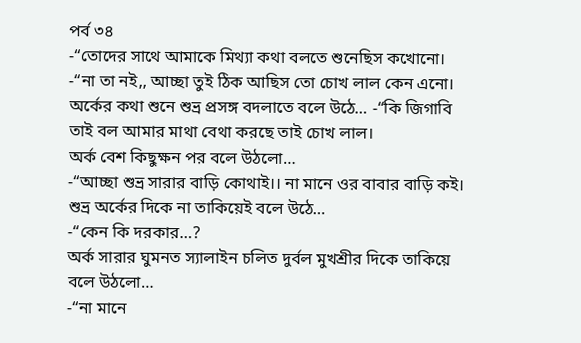পর্ব ৩৪
-“তোদের সাথে আমাকে মিথ্যা কথা বলতে শুনেছিস কখোনো।
-“না তা নই,, আচ্ছা তুই ঠিক আছিস তো চোখ লাল কেন এনো।
অর্কের কথা শুনে শুভ্র প্রসঙ্গ বদলাতে বলে উঠে… -“কি জিগাবি তাই বল আমার মাথা বেথা করছে তাই চোখ লাল।
অর্ক বেশ কিছুক্ষন পর বলে উঠলো…
-“আচ্ছা শুভ্র সারার বাড়ি কোথাই।। না মানে ওর বাবার বাড়ি কই।
শুভ্র অর্কের দিকে না তাকিয়েই বলে উঠে…
-“কেন কি দরকার…?
অর্ক সারার ঘুমনত স্যালাইন চলিত দুর্বল মুখশ্রীর দিকে তাকিয়ে বলে উঠলো…
-“না মানে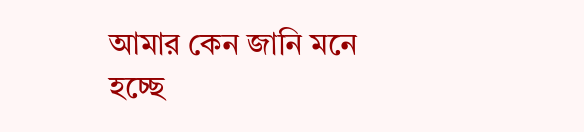আমার কেন জানি মনে হচ্ছে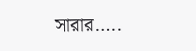সারার…..